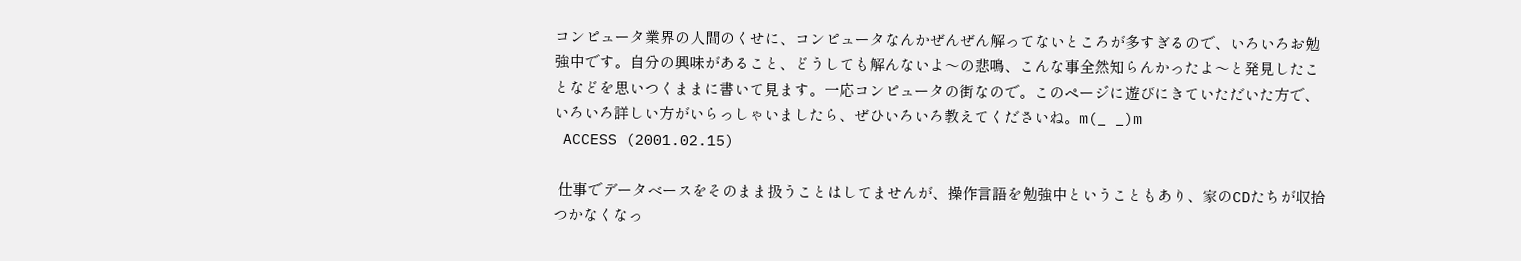コンピュータ業界の人間のくせに、コンピュータなんかぜんぜん解ってないところが多すぎるので、いろいろお勉強中です。自分の興味があること、どうしても解んないよ〜の悲鳴、こんな事全然知らんかったよ〜と発見したことなどを思いつくままに書いて見ます。一応コンピュータの街なので。このページに遊びにきていただいた方で、いろいろ詳しい方がいらっしゃいましたら、ぜひいろいろ教えてくださいね。m(_ _)m
 ACCESS (2001.02.15)

 仕事でデータベースをそのまま扱うことはしてませんが、操作言語を勉強中ということもあり、家のCDたちが収拾つかなくなっ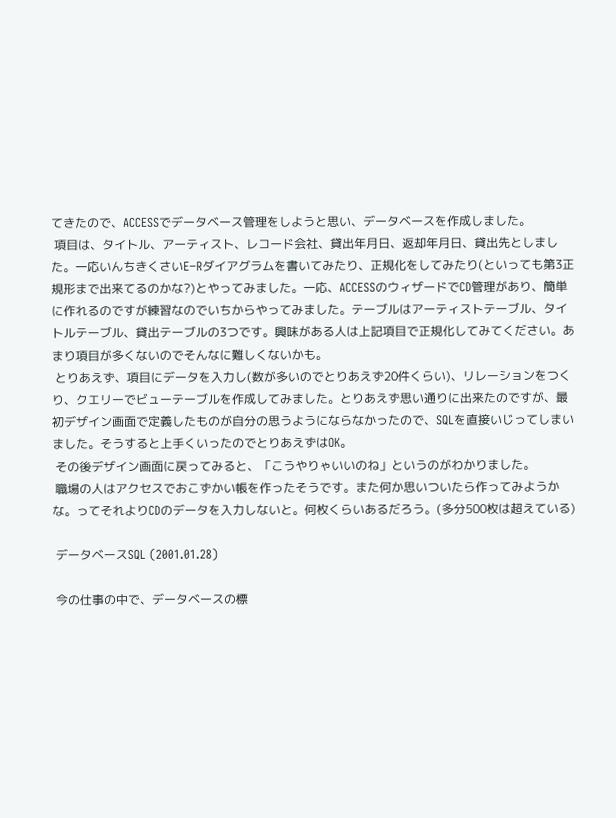てきたので、ACCESSでデータベース管理をしようと思い、データベースを作成しました。
 項目は、タイトル、アーティスト、レコード会社、貸出年月日、返却年月日、貸出先としました。一応いんちきくさいE−Rダイアグラムを書いてみたり、正規化をしてみたり(といっても第3正規形まで出来てるのかな?)とやってみました。一応、ACCESSのウィザードでCD管理があり、簡単に作れるのですが練習なのでいちからやってみました。テーブルはアーティストテーブル、タイトルテーブル、貸出テーブルの3つです。興味がある人は上記項目で正規化してみてください。あまり項目が多くないのでそんなに難しくないかも。
 とりあえず、項目にデータを入力し(数が多いのでとりあえず20件くらい)、リレーションをつくり、クエリーでビューテーブルを作成してみました。とりあえず思い通りに出来たのですが、最初デザイン画面で定義したものが自分の思うようにならなかったので、SQLを直接いじってしまいました。そうすると上手くいったのでとりあえずはOK。
 その後デザイン画面に戻ってみると、「こうやりゃいいのね」というのがわかりました。
 職場の人はアクセスでおこずかい帳を作ったそうです。また何か思いついたら作ってみようかな。ってそれよりCDのデータを入力しないと。何枚くらいあるだろう。(多分500枚は超えている)

 データベースSQL (2001.01.28)

 今の仕事の中で、データベースの標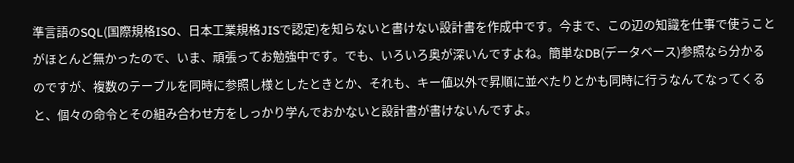準言語のSQL(国際規格ISO、日本工業規格JISで認定)を知らないと書けない設計書を作成中です。今まで、この辺の知識を仕事で使うことがほとんど無かったので、いま、頑張ってお勉強中です。でも、いろいろ奥が深いんですよね。簡単なDB(データベース)参照なら分かるのですが、複数のテーブルを同時に参照し様としたときとか、それも、キー値以外で昇順に並べたりとかも同時に行うなんてなってくると、個々の命令とその組み合わせ方をしっかり学んでおかないと設計書が書けないんですよ。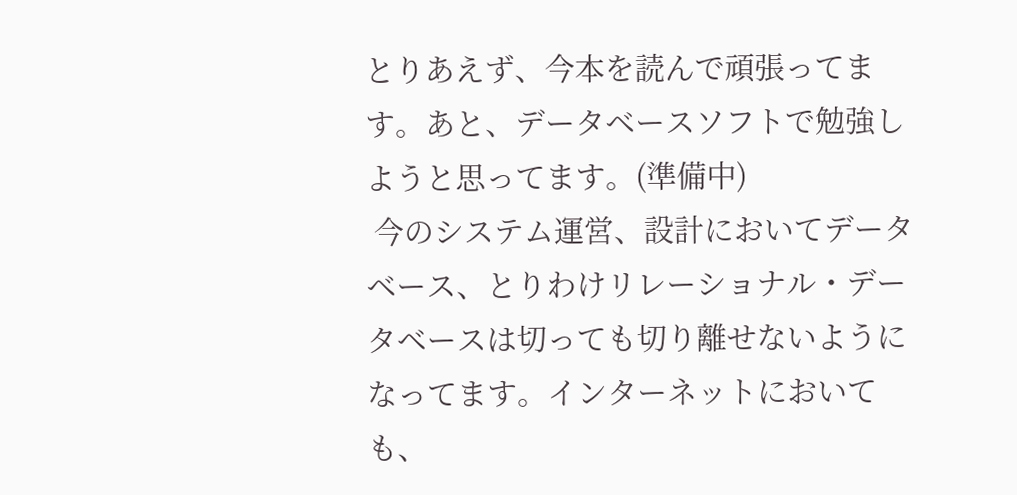とりあえず、今本を読んで頑張ってます。あと、データベースソフトで勉強しようと思ってます。(準備中)
 今のシステム運営、設計においてデータベース、とりわけリレーショナル・データベースは切っても切り離せないようになってます。インターネットにおいても、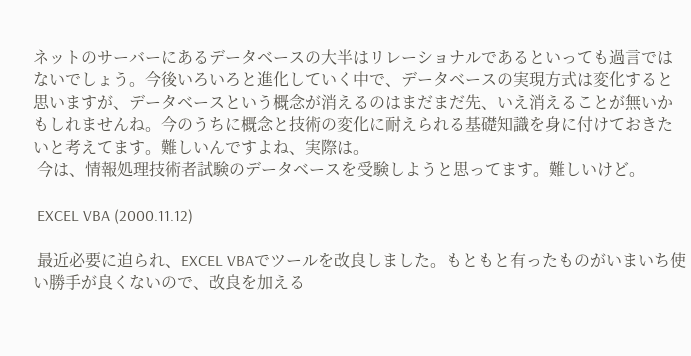ネットのサーバーにあるデータベースの大半はリレーショナルであるといっても過言ではないでしょう。今後いろいろと進化していく中で、データベースの実現方式は変化すると思いますが、データベースという概念が消えるのはまだまだ先、いえ消えることが無いかもしれませんね。今のうちに概念と技術の変化に耐えられる基礎知識を身に付けておきたいと考えてます。難しいんですよね、実際は。
 今は、情報処理技術者試験のデータベースを受験しようと思ってます。難しいけど。

 EXCEL VBA (2000.11.12)

 最近必要に迫られ、EXCEL VBAでツールを改良しました。もともと有ったものがいまいち使い勝手が良くないので、改良を加える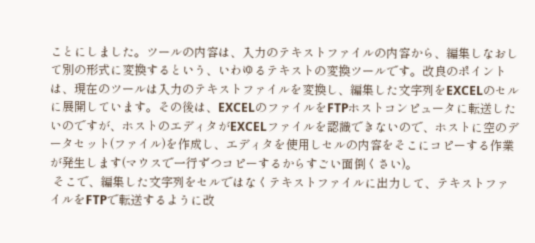ことにしました。ツールの内容は、入力のテキストファイルの内容から、編集しなおして別の形式に変換するという、いわゆるテキストの変換ツールです。改良のポイントは、現在のツールは入力のテキストファイルを変換し、編集した文字列をEXCELのセルに展開しています。その後は、EXCELのファイルをFTPホストコンピュータに転送したいのですが、ホストのエディタがEXCELファイルを認識できないので、ホストに空のデータセット(ファイル)を作成し、エディタを使用しセルの内容をそこにコピーする作業が発生します(マウスで一行ずつコピーするからすごい面倒くさい)。
 そこで、編集した文字列をセルではなくテキストファイルに出力して、テキストファイルをFTPで転送するように改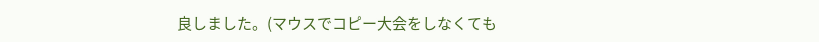良しました。(マウスでコピー大会をしなくても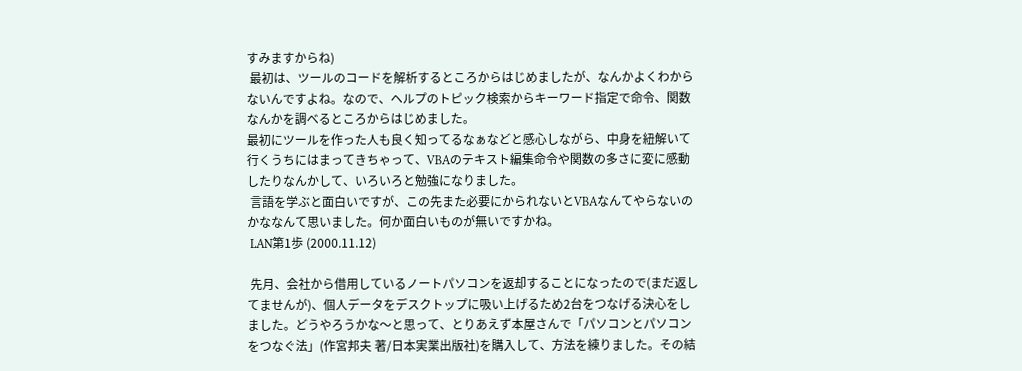すみますからね)
 最初は、ツールのコードを解析するところからはじめましたが、なんかよくわからないんですよね。なので、ヘルプのトピック検索からキーワード指定で命令、関数なんかを調べるところからはじめました。
最初にツールを作った人も良く知ってるなぁなどと感心しながら、中身を紐解いて行くうちにはまってきちゃって、VBAのテキスト編集命令や関数の多さに変に感動したりなんかして、いろいろと勉強になりました。
 言語を学ぶと面白いですが、この先また必要にかられないとVBAなんてやらないのかななんて思いました。何か面白いものが無いですかね。
 LAN第1歩 (2000.11.12)

 先月、会社から借用しているノートパソコンを返却することになったので(まだ返してませんが)、個人データをデスクトップに吸い上げるため2台をつなげる決心をしました。どうやろうかな〜と思って、とりあえず本屋さんで「パソコンとパソコンをつなぐ法」(作宮邦夫 著/日本実業出版社)を購入して、方法を練りました。その結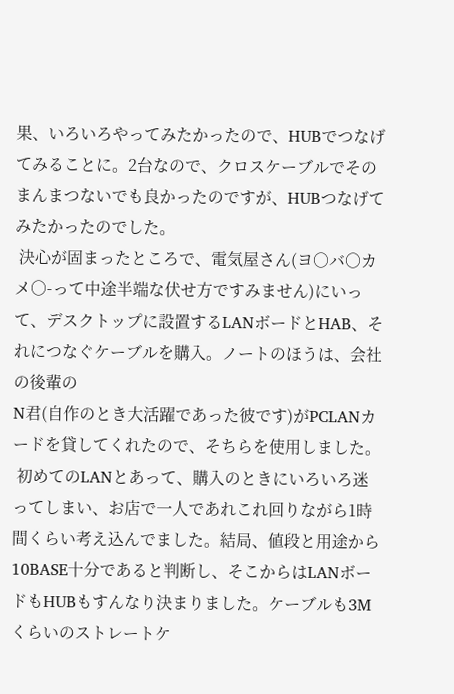果、いろいろやってみたかったので、HUBでつなげてみることに。2台なので、クロスケーブルでそのまんまつないでも良かったのですが、HUBつなげてみたかったのでした。
 決心が固まったところで、電気屋さん(ヨ○バ○カメ○-って中途半端な伏せ方ですみません)にいって、デスクトップに設置するLANボードとHAB、それにつなぐケーブルを購入。ノートのほうは、会社の後輩の
N君(自作のとき大活躍であった彼です)がPCLANカードを貸してくれたので、そちらを使用しました。
 初めてのLANとあって、購入のときにいろいろ迷ってしまい、お店で一人であれこれ回りながら1時間くらい考え込んでました。結局、値段と用途から10BASE十分であると判断し、そこからはLANボードもHUBもすんなり決まりました。ケーブルも3Mくらいのストレートケ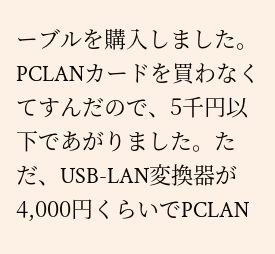ーブルを購入しました。PCLANカードを買わなくてすんだので、5千円以下であがりました。ただ、USB-LAN変換器が4,000円くらいでPCLAN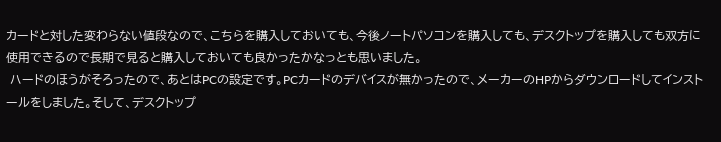カードと対した変わらない値段なので、こちらを購入しておいても、今後ノートパソコンを購入しても、デスクトップを購入しても双方に使用できるので長期で見ると購入しておいても良かったかなっとも思いました。
 ハードのほうがそろったので、あとはPCの設定です。PCカードのデバイスが無かったので、メーカーのHPからダウンロードしてインストールをしました。そして、デスクトップ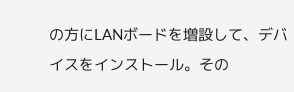の方にLANボードを増設して、デバイスをインストール。その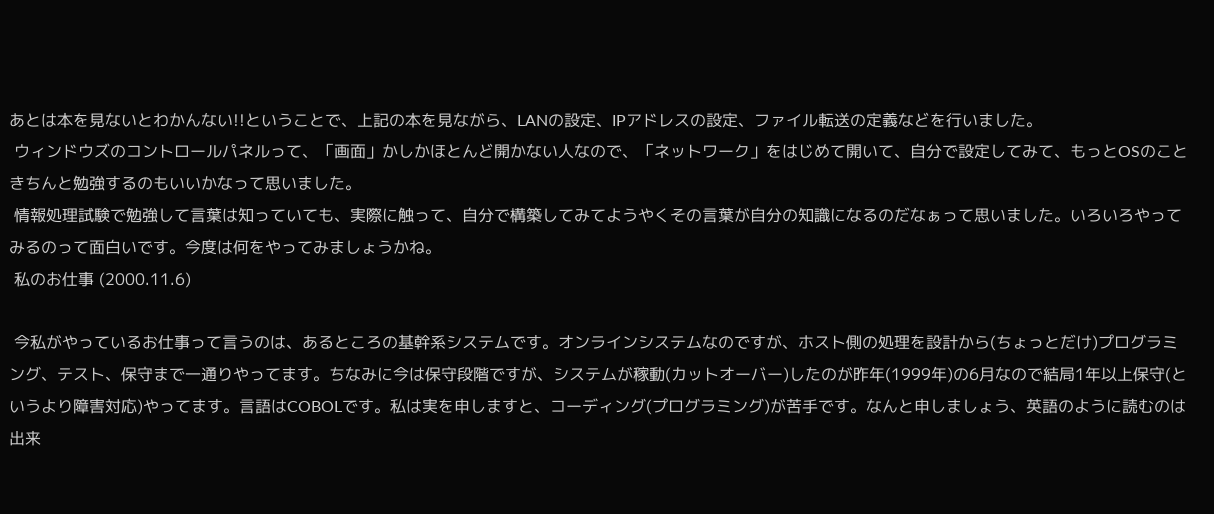あとは本を見ないとわかんない!!ということで、上記の本を見ながら、LANの設定、IPアドレスの設定、ファイル転送の定義などを行いました。
 ウィンドウズのコントロールパネルって、「画面」かしかほとんど開かない人なので、「ネットワーク」をはじめて開いて、自分で設定してみて、もっとOSのこときちんと勉強するのもいいかなって思いました。
 情報処理試験で勉強して言葉は知っていても、実際に触って、自分で構築してみてようやくその言葉が自分の知識になるのだなぁって思いました。いろいろやってみるのって面白いです。今度は何をやってみましょうかね。
 私のお仕事 (2000.11.6)

 今私がやっているお仕事って言うのは、あるところの基幹系システムです。オンラインシステムなのですが、ホスト側の処理を設計から(ちょっとだけ)プログラミング、テスト、保守まで一通りやってます。ちなみに今は保守段階ですが、システムが稼動(カットオーバー)したのが昨年(1999年)の6月なので結局1年以上保守(というより障害対応)やってます。言語はCOBOLです。私は実を申しますと、コーディング(プログラミング)が苦手です。なんと申しましょう、英語のように読むのは出来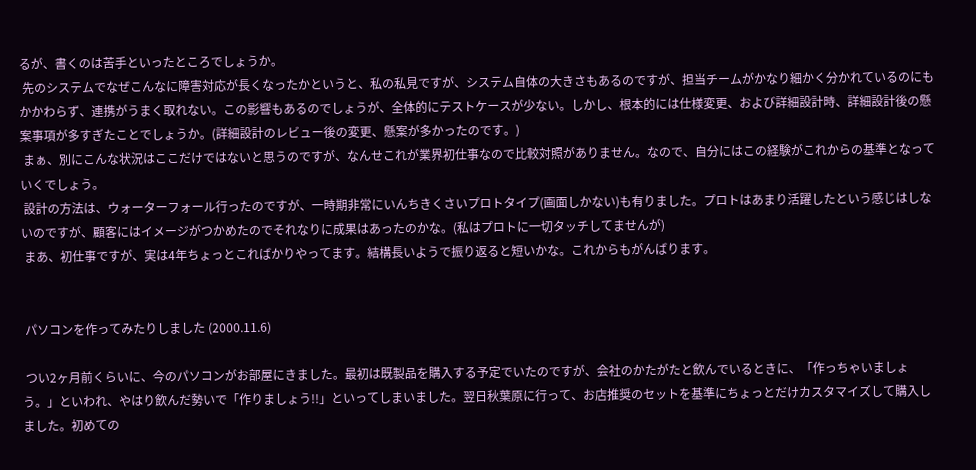るが、書くのは苦手といったところでしょうか。
 先のシステムでなぜこんなに障害対応が長くなったかというと、私の私見ですが、システム自体の大きさもあるのですが、担当チームがかなり細かく分かれているのにもかかわらず、連携がうまく取れない。この影響もあるのでしょうが、全体的にテストケースが少ない。しかし、根本的には仕様変更、および詳細設計時、詳細設計後の懸案事項が多すぎたことでしょうか。(詳細設計のレビュー後の変更、懸案が多かったのです。)
 まぁ、別にこんな状況はここだけではないと思うのですが、なんせこれが業界初仕事なので比較対照がありません。なので、自分にはこの経験がこれからの基準となっていくでしょう。
 設計の方法は、ウォーターフォール行ったのですが、一時期非常にいんちきくさいプロトタイプ(画面しかない)も有りました。プロトはあまり活躍したという感じはしないのですが、顧客にはイメージがつかめたのでそれなりに成果はあったのかな。(私はプロトに一切タッチしてませんが)
 まあ、初仕事ですが、実は4年ちょっとこればかりやってます。結構長いようで振り返ると短いかな。これからもがんばります。


 パソコンを作ってみたりしました (2000.11.6)

 つい2ヶ月前くらいに、今のパソコンがお部屋にきました。最初は既製品を購入する予定でいたのですが、会社のかたがたと飲んでいるときに、「作っちゃいましょう。」といわれ、やはり飲んだ勢いで「作りましょう!!」といってしまいました。翌日秋葉原に行って、お店推奨のセットを基準にちょっとだけカスタマイズして購入しました。初めての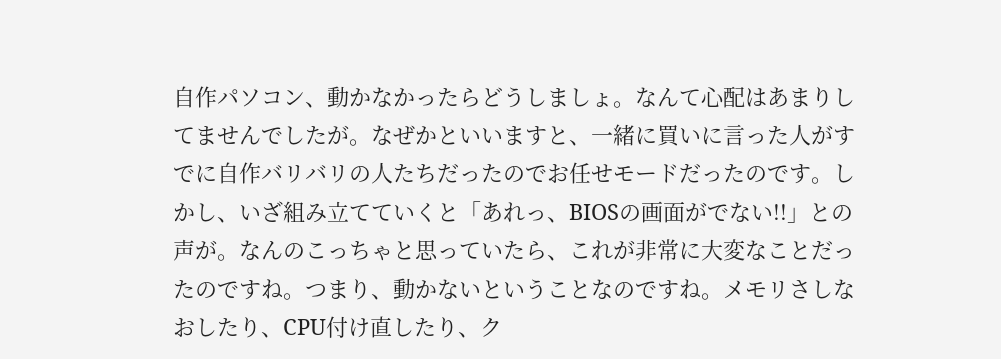自作パソコン、動かなかったらどうしましょ。なんて心配はあまりしてませんでしたが。なぜかといいますと、一緒に買いに言った人がすでに自作バリバリの人たちだったのでお任せモードだったのです。しかし、いざ組み立てていくと「あれっ、BIOSの画面がでない!!」との声が。なんのこっちゃと思っていたら、これが非常に大変なことだったのですね。つまり、動かないということなのですね。メモリさしなおしたり、CPU付け直したり、ク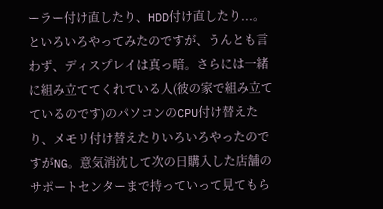ーラー付け直したり、HDD付け直したり...。といろいろやってみたのですが、うんとも言わず、ディスプレイは真っ暗。さらには一緒に組み立ててくれている人(彼の家で組み立てているのです)のパソコンのCPU付け替えたり、メモリ付け替えたりいろいろやったのですがNG。意気消沈して次の日購入した店舗のサポートセンターまで持っていって見てもら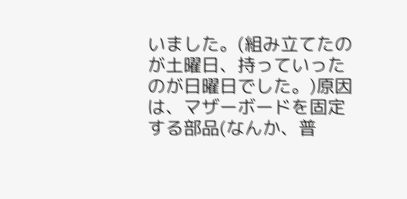いました。(組み立てたのが土曜日、持っていったのが日曜日でした。)原因は、マザーボードを固定する部品(なんか、普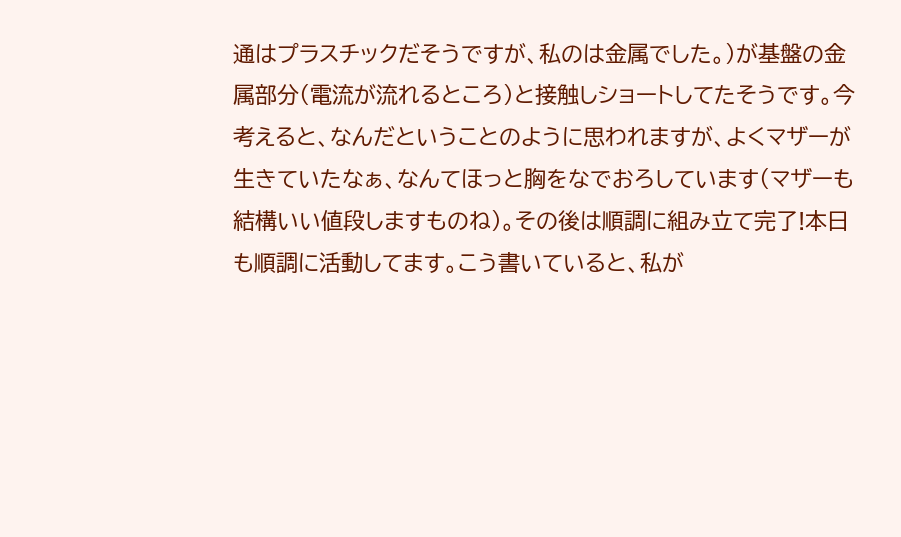通はプラスチックだそうですが、私のは金属でした。)が基盤の金属部分(電流が流れるところ)と接触しショートしてたそうです。今考えると、なんだということのように思われますが、よくマザーが生きていたなぁ、なんてほっと胸をなでおろしています(マザーも結構いい値段しますものね)。その後は順調に組み立て完了!本日も順調に活動してます。こう書いていると、私が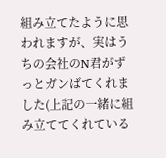組み立てたように思われますが、実はうちの会社のN君がずっとガンばてくれました(上記の一緒に組み立ててくれている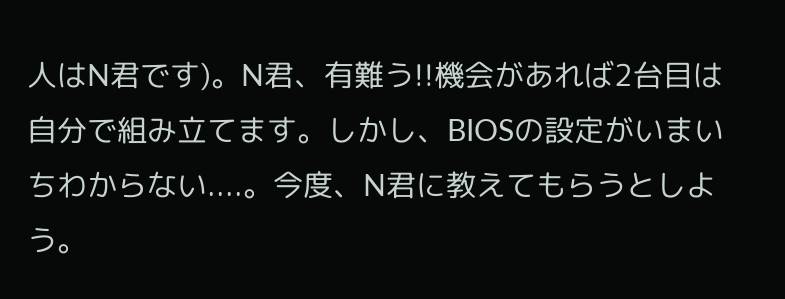人はN君です)。N君、有難う!!機会があれば2台目は自分で組み立てます。しかし、BIOSの設定がいまいちわからない....。今度、N君に教えてもらうとしよう。